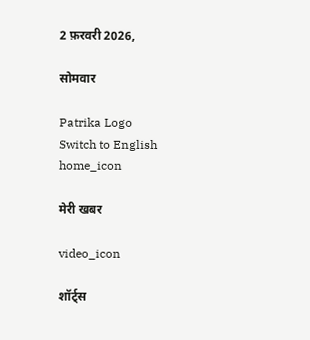2 फ़रवरी 2026,

सोमवार

Patrika Logo
Switch to English
home_icon

मेरी खबर

video_icon

शॉर्ट्स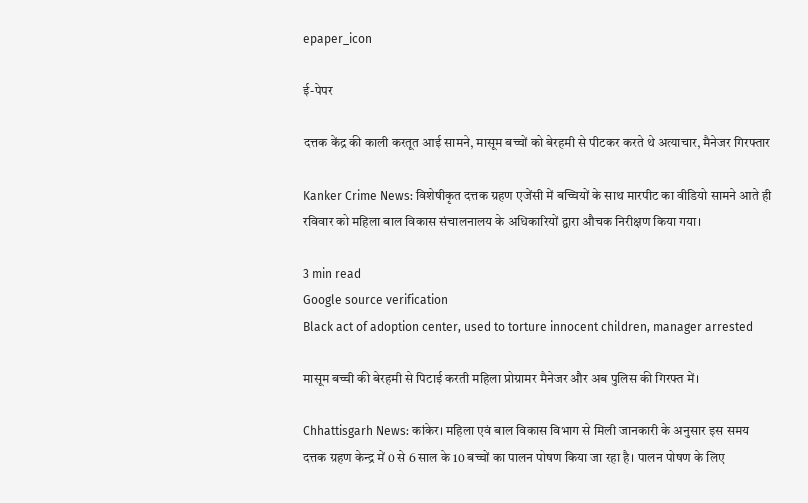epaper_icon

ई-पेपर

दत्तक केंद्र की काली करतूत आई सामने, मासूम बच्चों को बेरहमी से पीटकर करते थे अत्याचार, मैनेजर गिरफ्तार

Kanker Crime News: विशेषीकृत दत्तक ग्रहण एजेंसी में बच्चियों के साथ मारपीट का वीडियो सामने आते ही रविवार को महिला बाल विकास संचालनालय के अधिकारियों द्वारा औचक निरीक्षण किया गया।

3 min read
Google source verification
Black act of adoption center, used to torture innocent children, manager arrested

मासूम बच्ची की बेरहमी से पिटाई करती महिला प्रोग्रामर मैनेजर और अब पुलिस की गिरफ्त में।

Chhattisgarh News: कांकेर। महिला एवं बाल विकास विभाग से मिली जानकारी के अनुसार इस समय दत्तक ग्रहण केन्द्र में 0 से 6 साल के 10 बच्चों का पालन पोषण किया जा रहा है। पालन पोषण के लिए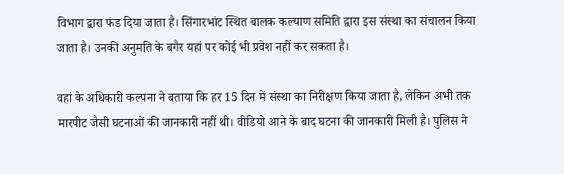विभाग द्वारा फंड दिया जाता है। सिंगारभांट स्थित बालक कल्याण समिति द्वारा इस संस्था का संचालन किया जाता है। उनकी अनुमति के बगैर यहां पर कोई भी प्रवेश नहीं कर सकता है।

वहां के अधिकारी कल्पना ने बताया कि हर 15 दिन में संस्था का निरीक्षण किया जाता है, लेकिन अभी तक मारपीट जैसी घटनाओं की जानकारी नहीं थी। वीडियो आने के बाद घटना की जानकारी मिली है। पुलिस ने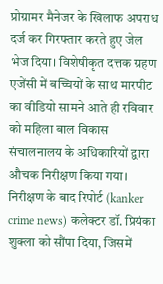प्रोग्रामर मैनेजर के खिलाफ अपराध दर्ज कर गिरफ्तार करते हुए जेल भेज दिया। विशेषीकृत दत्तक ग्रहण एजेंसी में बच्चियों के साथ मारपीट का वीडियो सामने आते ही रविवार को महिला बाल विकास संचालनालय के अधिकारियों द्वारा औचक निरीक्षण किया गया। निरीक्षण के बाद रिपोर्ट (kanker crime news) कलेक्टर डॉ. प्रियंका शुक्ला को सौंपा दिया, जिसमें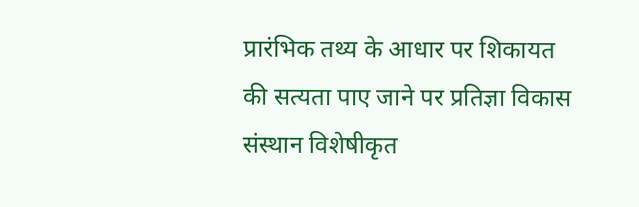प्रारंभिक तथ्य के आधार पर शिकायत की सत्यता पाए जाने पर प्रतिज्ञा विकास संस्थान विशेषीकृत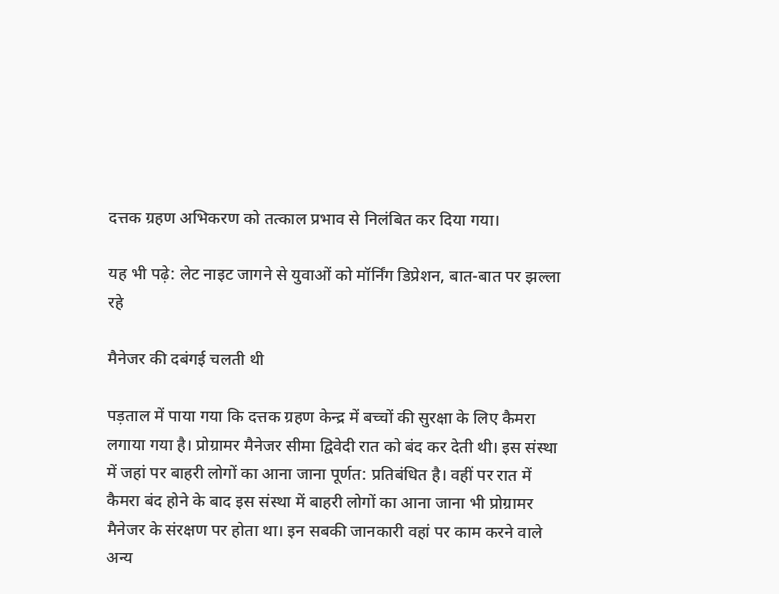दत्तक ग्रहण अभिकरण को तत्काल प्रभाव से निलंबित कर दिया गया।

यह भी पढ़े: लेट नाइट जागने से युवाओं को मॉर्निंग डिप्रेशन, बात-बात पर झल्ला रहे

मैनेजर की दबंगई चलती थी

पड़ताल में पाया गया कि दत्तक ग्रहण केन्द्र में बच्चों की सुरक्षा के लिए कैमरा लगाया गया है। प्रोग्रामर मैनेजर सीमा द्विवेदी रात को बंद कर देती थी। इस संस्था में जहां पर बाहरी लोगों का आना जाना पूर्णत: प्रतिबंधित है। वहीं पर रात में कैमरा बंद होने के बाद इस संस्था में बाहरी लोगों का आना जाना भी प्रोग्रामर मैनेजर के संरक्षण पर होता था। इन सबकी जानकारी वहां पर काम करने वाले अन्य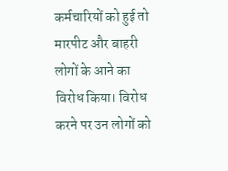कर्मचारियों को हुई तो मारपीट और बाहरी लोगों के आने का विरोध किया। विरोध करने पर उन लोगों को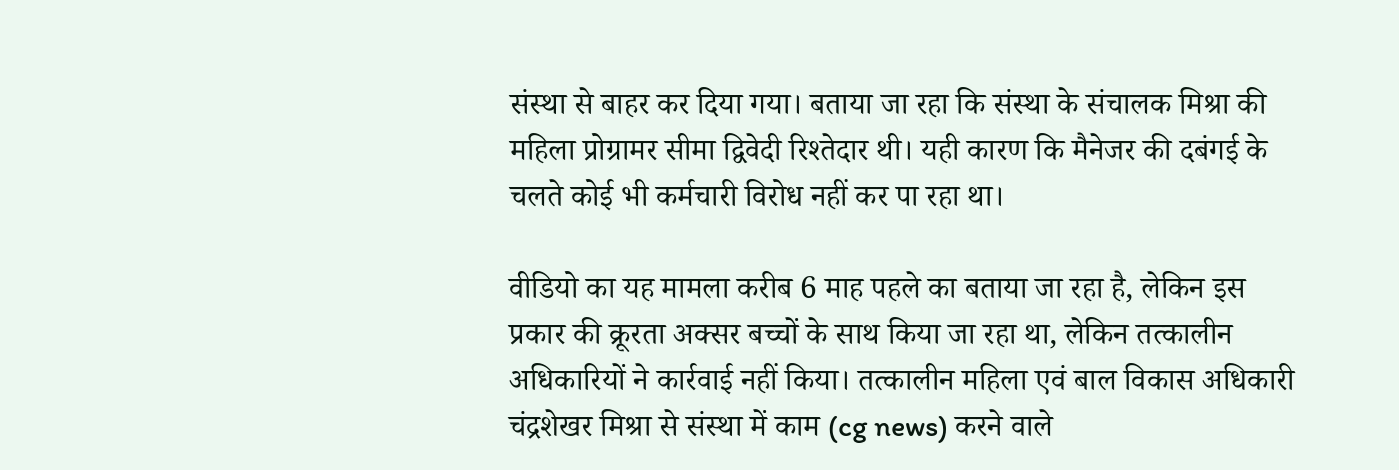संस्था से बाहर कर दिया गया। बताया जा रहा कि संस्था के संचालक मिश्रा की महिला प्रोग्रामर सीमा द्विवेदी रिश्तेदार थी। यही कारण कि मैनेजर की दबंगई के चलते कोई भी कर्मचारी विरोध नहीं कर पा रहा था।

वीडियो का यह मामला करीब 6 माह पहले का बताया जा रहा है, लेकिन इस प्रकार की क्रूरता अक्सर बच्चों के साथ किया जा रहा था, लेकिन तत्कालीन अधिकारियों ने कार्रवाई नहीं किया। तत्कालीन महिला एवं बाल विकास अधिकारी चंद्रशेखर मिश्रा से संस्था में काम (cg news) करने वाले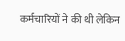कर्मचारियों ने की थी लेकिन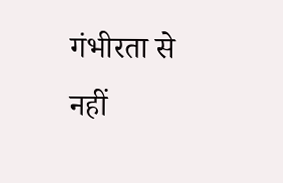गंभीरता से नहीं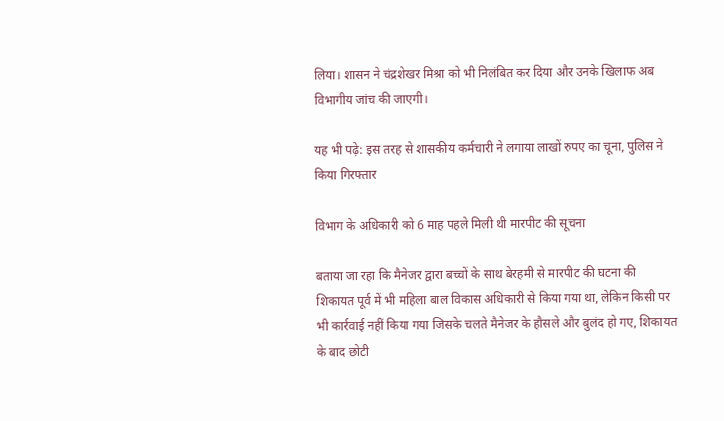लिया। शासन ने चंद्रशेखर मिश्रा को भी निलंबित कर दिया और उनके खिलाफ अब विभागीय जांच की जाएगी।

यह भी पढ़े: इस तरह से शासकीय कर्मचारी ने लगाया लाखों रुपए का चूना, पुलिस ने किया गिरफ्तार

विभाग के अधिकारी को 6 माह पहले मिली थी मारपीट की सूचना

बताया जा रहा कि मैनेजर द्वारा बच्चों के साथ बेरहमी से मारपीट की घटना की शिकायत पूर्व में भी महिला बाल विकास अधिकारी से किया गया था, लेकिन किसी पर भी कार्रवाई नहीं किया गया जिसके चलते मैनेजर के हौसले और बुलंद हो गए, शिकायत के बाद छोटी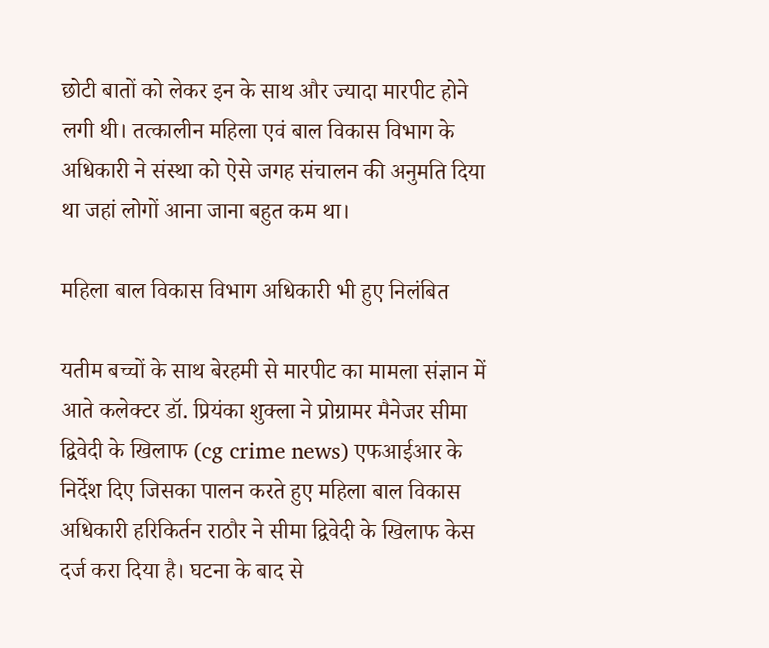छोटी बातों को लेकर इन के साथ और ज्यादा मारपीट होने लगी थी। तत्कालीन महिला एवं बाल विकास विभाग के अधिकारी ने संस्था को ऐसे जगह संचालन की अनुमति दिया था जहां लोगों आना जाना बहुत कम था।

महिला बाल विकास विभाग अधिकारी भी हुए निलंबित

यतीम बच्चों के साथ बेरहमी से मारपीट का मामला संज्ञान में आते कलेक्टर डॉ. प्रियंका शुक्ला ने प्रोग्रामर मैनेजर सीमा द्विवेदी के खिलाफ (cg crime news) एफआईआर के निर्देश दिए जिसका पालन करते हुए महिला बाल विकास अधिकारी हरिकिर्तन राठौर ने सीमा द्विवेदी के खिलाफ केस दर्ज करा दिया है। घटना के बाद से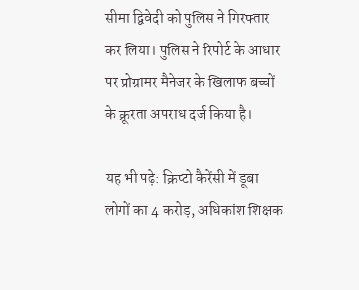सीमा द्विवेदी को पुलिस ने गिरफ्तार कर लिया। पुलिस ने रिपोर्ट के आधार पर प्रोग्रामर मैनेजर के खिलाफ बच्चों के क्रूरता अपराध दर्ज किया है।

यह भी पढ़े: क्रिप्टो कैरेंसी में डूबा लोगों का 4 करोड़, अधिकांश शिक्षक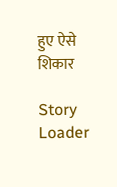हुए ऐसे शिकार

Story Loader